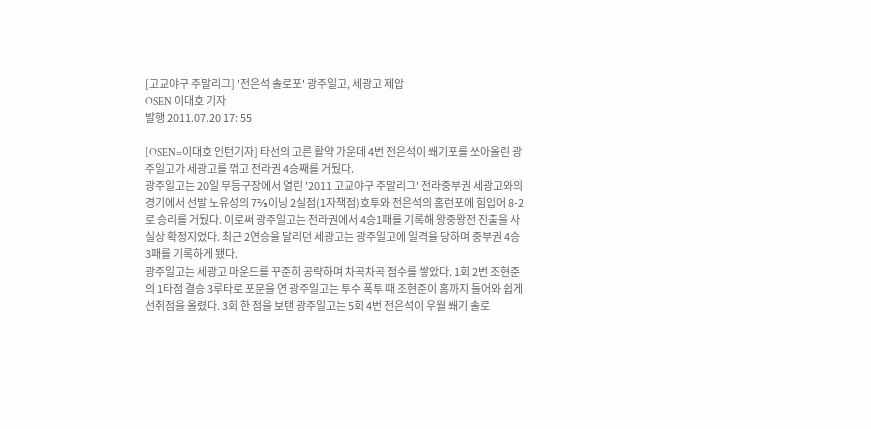[고교야구 주말리그] '전은석 솔로포' 광주일고, 세광고 제압
OSEN 이대호 기자
발행 2011.07.20 17: 55

[OSEN=이대호 인턴기자] 타선의 고른 활약 가운데 4번 전은석이 쐐기포를 쏘아올린 광주일고가 세광고를 꺾고 전라권 4승째를 거뒀다.
광주일고는 20일 무등구장에서 열린 '2011 고교야구 주말리그' 전라중부권 세광고와의 경기에서 선발 노유성의 7⅔이닝 2실점(1자책점)호투와 전은석의 홈런포에 힘입어 8-2로 승리를 거뒀다. 이로써 광주일고는 전라권에서 4승1패를 기록해 왕중왕전 진출을 사실상 확정지었다. 최근 2연승을 달리던 세광고는 광주일고에 일격을 당하며 중부권 4승3패를 기록하게 됐다.
광주일고는 세광고 마운드를 꾸준히 공략하며 차곡차곡 점수를 쌓았다. 1회 2번 조현준의 1타점 결승 3루타로 포문을 연 광주일고는 투수 폭투 때 조현준이 홈까지 들어와 쉽게 선취점을 올렸다. 3회 한 점을 보탠 광주일고는 5회 4번 전은석이 우월 쐐기 솔로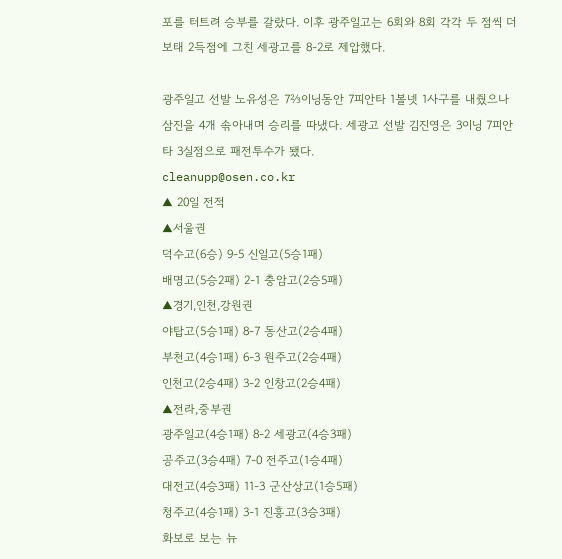포를 터트려 승부를 갈랐다. 이후 광주일고는 6회와 8회 각각 두 점씩 더 보태 2득점에 그친 세광고를 8-2로 제압했다.

광주일고 선발 노유성은 7⅔이닝동안 7피안타 1볼넷 1사구를 내줬으나 삼진을 4개 솎아내며 승리를 따냈다. 세광고 선발 김진영은 3이닝 7피안타 3실점으로 패전투수가 됐다.
cleanupp@osen.co.kr
▲ 20일 전적
▲서울권
덕수고(6승) 9-5 신일고(5승1패)
배명고(5승2패) 2-1 충암고(2승5패)
▲경기,인천,강원권
야탑고(5승1패) 8-7 동산고(2승4패)
부천고(4승1패) 6-3 원주고(2승4패)
인천고(2승4패) 3-2 인창고(2승4패)
▲전라,중부권
광주일고(4승1패) 8-2 세광고(4승3패)
공주고(3승4패) 7-0 전주고(1승4패)
대전고(4승3패) 11-3 군산상고(1승5패)
청주고(4승1패) 3-1 진흥고(3승3패)
화보로 보는 뉴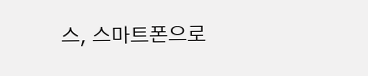스, 스마트폰으로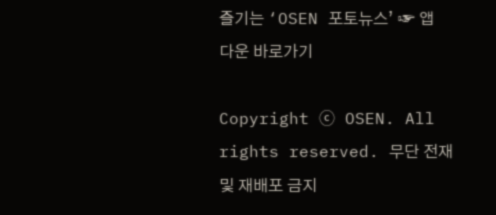즐기는 ‘OSEN 포토뉴스’ ☞ 앱 다운 바로가기

Copyright ⓒ OSEN. All rights reserved. 무단 전재 및 재배포 금지